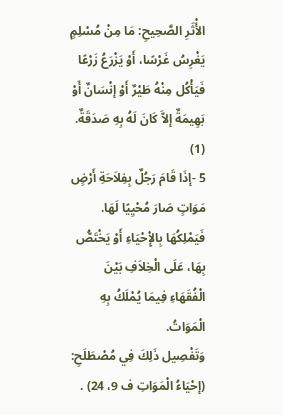الأَْثَرِ الصَّحِيحِ: مَا مِنْ مُسْلِمٍ يَغْرِسُ غَرْسًا، أَوْ يَزْرَعُ زَرْعًا فَيَأْكُل مِنْهُ طَيْرٌ أَوْ إنْسَانٌ أَوْ بَهِيمَةٌ إلاَّ كَانَ لَهُ بِهِ صَدَقَةٌ. (1)
5 -إذَا قَامَ رَجُلٌ بِفِلاَحَةِ أَرْضٍ مَوَاتٍ صَارَ مُحْيِيًا لَهَا. فَيَمْلِكُهَا بِالإِْحْيَاءِ أَوْ يَخْتَصُّ بِهَا، عَلَى الْخِلاَفِ بَيْنَ الْفُقَهَاءِ فِيمَا يُمْلَكُ بِهِ الْمَوَاتُ.
وَتَفْصِيل ذَلِكَ فِي مُصْطَلَحِ: (إحْيَاءُ الْمَوَاتِ ف 9، 24) .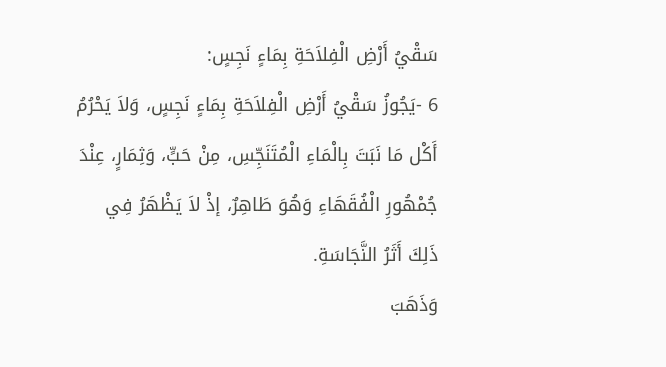سَقْيُ أَرْضِ الْفِلاَحَةِ بِمَاءٍ نَجِسٍ:
6 -يَجُوزُ سَقْيُ أَرْضِ الْفِلاَحَةِ بِمَاءٍ نَجِسٍ، وَلاَ يَحْرُمُ أَكْل مَا نَبَتَ بِالْمَاءِ الْمُتَنَجِّسِ، مِنْ حَبٍّ، وَثِمَارٍ، عِنْدَ جُمْهُورِ الْفُقَهَاءِ وَهُوَ طَاهِرٌ، إذْ لاَ يَظْهَرُ فِي ذَلِكَ أَثَرُ النَّجَاسَةِ.
وَذَهَبَ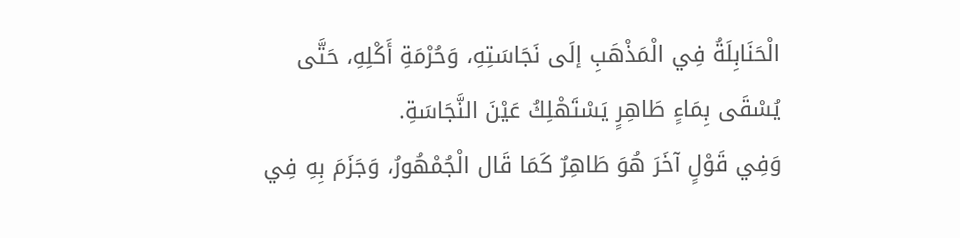الْحَنَابِلَةُ فِي الْمَذْهَبِ إلَى نَجَاسَتِهِ، وَحُرْمَةِ أَكْلِهِ، حَتَّى يُسْقَى بِمَاءٍ طَاهِرٍ يَسْتَهْلِكُ عَيْنَ النَّجَاسَةِ.
وَفِي قَوْلٍ آخَرَ هُوَ طَاهِرٌ كَمَا قَال الْجُمْهُورُ، وَجَزَمَ بِهِ فِي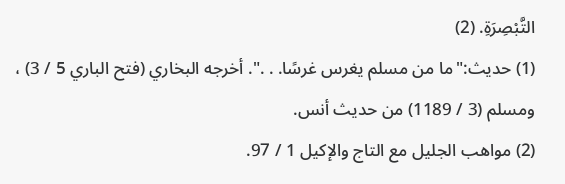التَّبْصِرَةِ. (2)
(1) حديث:"ما من مسلم يغرس غرسًا. . .". أخرجه البخاري (فتح الباري 5 / 3) ، ومسلم (3 / 1189) من حديث أنس.
(2) مواهب الجليل مع التاج والإكيل 1 / 97.